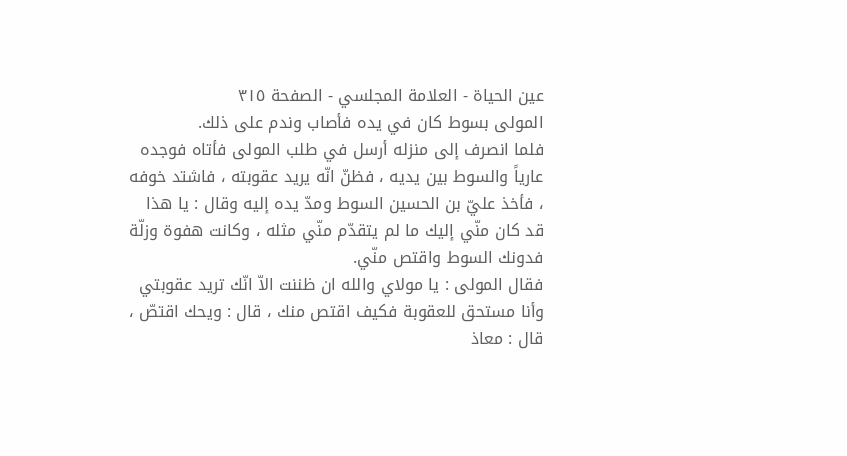عين الحياة - العلامة المجلسي - الصفحة ٣١٥
المولى بسوط كان في يده فأصاب وندم على ذلك.
فلما انصرف إلى منزله أرسل في طلب المولى فأتاه فوجده عارياً والسوط بين يديه ، فظنّ انّه يريد عقوبته ، فاشتد خوفه ، فأخذ عليّ بن الحسين السوط ومدّ يده إليه وقال : يا هذا قد كان منّي إليك ما لم يتقدّم منّي مثله ، وكانت هفوة وزلّة فدونك السوط واقتص منّي.
فقال المولى : يا مولاي والله ان ظننت الاّ انّك تريد عقوبتي وأنا مستحق للعقوبة فكيف اقتص منك ، قال : ويحك اقتصّ ، قال : معاذ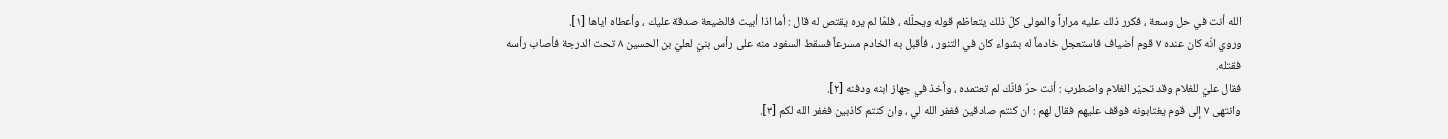الله أنت في حل وسعة ، فكرر ذلك عليه مراراً والمولى كلّ ذلك يتعاظم قوله ويحلّله ، فلمّا لم يره يقتص له قال : أما اذا أبيت فالضيعة صدقة عليك ، وأعطاه اياها [١].
وروي انّه كان عنده ٧ قوم أضياف فاستعجل خادماً له بشواء كان في التنور ، فأقبل به الخادم مسرعاً فسقط السفود منه على رأس بنيّ لعليّ بن الحسين ٨ تحت الدرجة فأصاب رأسه فقتله.
فقال عليّ للغلام وقد تحيّر الغلام واضطرب : أنت حرّ فانّك لم تعتمده ، وأخذ في جهاز ابنه ودفنه [٢].
وانتهى ٧ إلى قوم يغتابونه فوقف عليهم فقال لهم : ان كنتم صادقين فغفر الله لي ، وان كنتم كاذبين فغفر الله لكم [٣].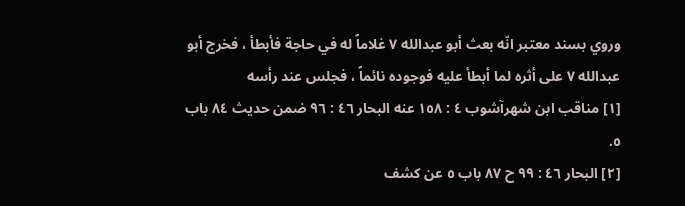وروي بسند معتبر انّه بعث أبو عبدالله ٧ غلاماً له في حاجة فأبطأ ، فخرج أبو عبدالله ٧ على أثره لما أبطأ عليه فوجوده نائماً ، فجلس عند رأسه
[١] مناقب ابن شهرآشوب ٤ : ١٥٨ عنه البحار ٤٦ : ٩٦ ضمن حديث ٨٤ باب ٥.
[٢] البحار ٤٦ : ٩٩ ح ٨٧ باب ٥ عن كشف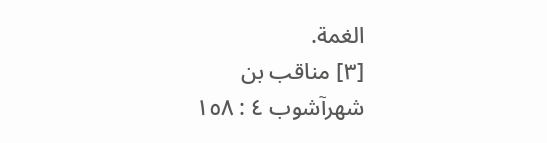الغمة.
[٣] مناقب بن شهرآشوب ٤ : ١٥٨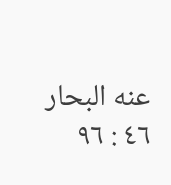عنه البحار ٤٦ : ٩٦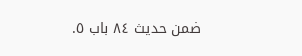ضمن حديث ٨٤ باب ٥.